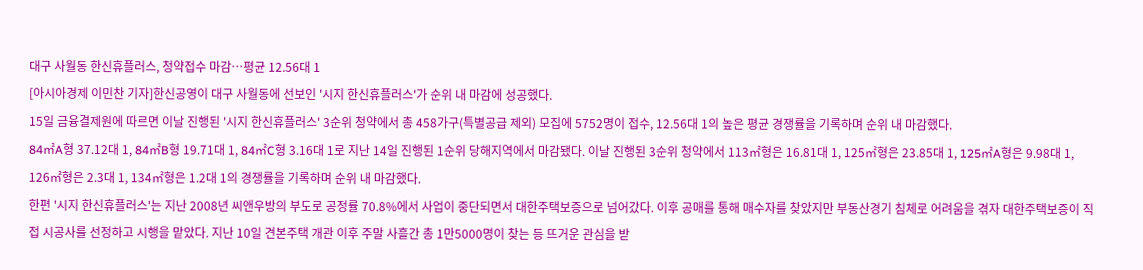대구 사월동 한신휴플러스, 청약접수 마감…평균 12.56대 1
[아시아경제 이민찬 기자]한신공영이 대구 사월동에 선보인 '시지 한신휴플러스'가 순위 내 마감에 성공했다.
15일 금융결제원에 따르면 이날 진행된 '시지 한신휴플러스' 3순위 청약에서 총 458가구(특별공급 제외) 모집에 5752명이 접수, 12.56대 1의 높은 평균 경쟁률을 기록하며 순위 내 마감했다.
84㎡A형 37.12대 1, 84㎡B형 19.71대 1, 84㎡C형 3.16대 1로 지난 14일 진행된 1순위 당해지역에서 마감됐다. 이날 진행된 3순위 청약에서 113㎡형은 16.81대 1, 125㎡형은 23.85대 1, 125㎡A형은 9.98대 1, 126㎡형은 2.3대 1, 134㎡형은 1.2대 1의 경쟁률을 기록하며 순위 내 마감했다.
한편 '시지 한신휴플러스'는 지난 2008년 씨앤우방의 부도로 공정률 70.8%에서 사업이 중단되면서 대한주택보증으로 넘어갔다. 이후 공매를 통해 매수자를 찾았지만 부동산경기 침체로 어려움을 겪자 대한주택보증이 직접 시공사를 선정하고 시행을 맡았다. 지난 10일 견본주택 개관 이후 주말 사흘간 총 1만5000명이 찾는 등 뜨거운 관심을 받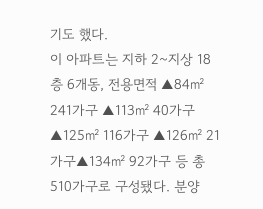기도 했다.
이 아파트는 지하 2~지상 18층 6개동, 전용면적 ▲84㎡ 241가구 ▲113㎡ 40가구 ▲125㎡ 116가구 ▲126㎡ 21가구▲134㎡ 92가구 등 총 510가구로 구성됐다. 분양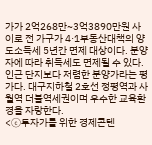가가 2억268만~3억3890만원 사이로 전 가구가 4·1부동산대책의 양도소득세 5년간 면제 대상이다. 분양자에 따라 취득세도 면제될 수 있다. 인근 단지보다 저렴한 분양가라는 평가다. 대구지하철 2호선 정평역과 사월역 더블역세권이며 우수한 교육환경을 자랑한다.
<ⓒ투자가를 위한 경제콘텐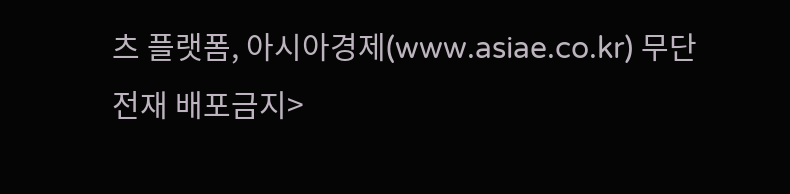츠 플랫폼, 아시아경제(www.asiae.co.kr) 무단전재 배포금지>